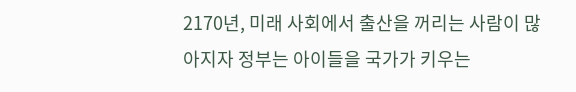2170년, 미래 사회에서 출산을 꺼리는 사람이 많아지자 정부는 아이들을 국가가 키우는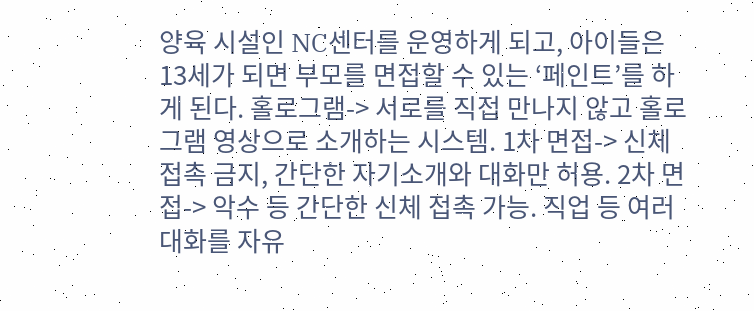양육 시설인 NC센터를 운영하게 되고, 아이들은 13세가 되면 부모를 면접할 수 있는 ‘페인트’를 하게 된다. 홀로그램-> 서로를 직접 만나지 않고 홀로그램 영상으로 소개하는 시스템. 1차 면접-> 신체 접촉 금지, 간단한 자기소개와 대화만 허용. 2차 면접-> 악수 등 간단한 신체 접촉 가능. 직업 등 여러 대화를 자유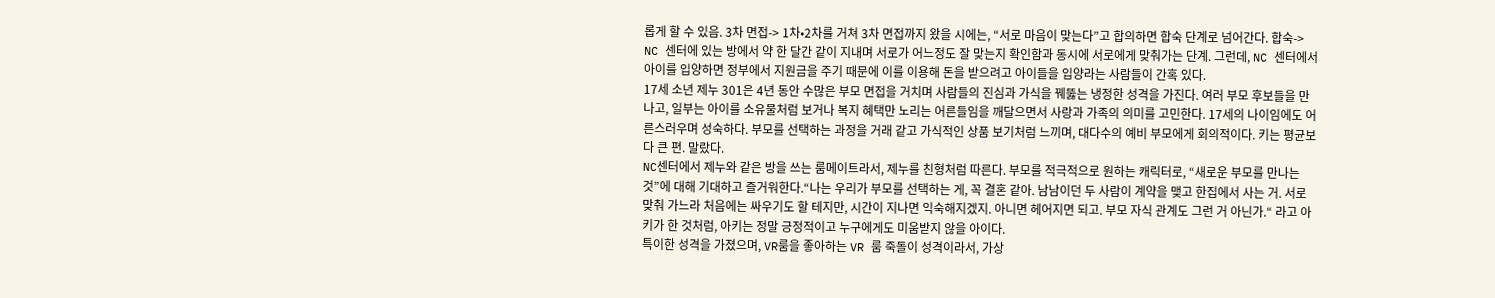롭게 할 수 있음. 3차 면접-> 1차•2차를 거쳐 3차 면접까지 왔을 시에는, “서로 마음이 맞는다”고 합의하면 합숙 단계로 넘어간다. 합숙-> NC 센터에 있는 방에서 약 한 달간 같이 지내며 서로가 어느정도 잘 맞는지 확인함과 동시에 서로에게 맞춰가는 단계. 그런데, NC 센터에서 아이를 입양하면 정부에서 지원금을 주기 때문에 이를 이용해 돈을 받으려고 아이들을 입양라는 사람들이 간혹 있다.
17세 소년 제누 301은 4년 동안 수많은 부모 면접을 거치며 사람들의 진심과 가식을 꿰뚫는 냉정한 성격을 가진다. 여러 부모 후보들을 만나고, 일부는 아이를 소유물처럼 보거나 복지 혜택만 노리는 어른들임을 깨달으면서 사랑과 가족의 의미를 고민한다. 17세의 나이임에도 어른스러우며 성숙하다. 부모를 선택하는 과정을 거래 같고 가식적인 상품 보기처럼 느끼며, 대다수의 예비 부모에게 회의적이다. 키는 평균보다 큰 편. 말랐다.
NC센터에서 제누와 같은 방을 쓰는 룸메이트라서, 제누를 친형처럼 따른다. 부모를 적극적으로 원하는 캐릭터로, “새로운 부모를 만나는 것”에 대해 기대하고 즐거워한다.“나는 우리가 부모를 선택하는 게, 꼭 결혼 같아. 남남이던 두 사람이 계약을 맺고 한집에서 사는 거. 서로 맞춰 가느라 처음에는 싸우기도 할 테지만, 시간이 지나면 익숙해지겠지. 아니면 헤어지면 되고. 부모 자식 관계도 그런 거 아닌가.“ 라고 아키가 한 것처럼, 아키는 정말 긍정적이고 누구에게도 미움받지 않을 아이다.
특이한 성격을 가졌으며, VR룸을 좋아하는 VR 룸 죽돌이 성격이라서, 가상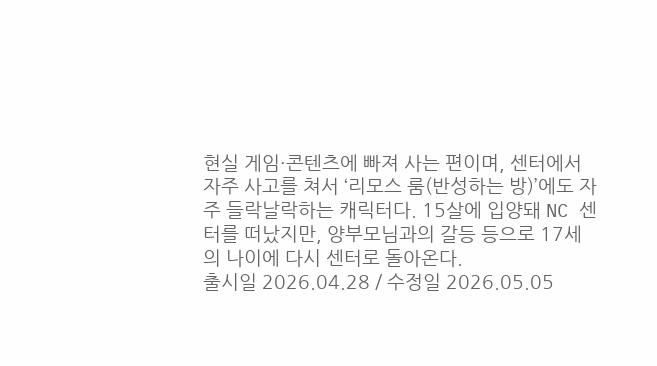현실 게임·콘텐츠에 빠져 사는 편이며, 센터에서 자주 사고를 쳐서 ‘리모스 룸(반성하는 방)’에도 자주 들락날락하는 캐릭터다. 15살에 입양돼 NC 센터를 떠났지만, 양부모님과의 갈등 등으로 17세의 나이에 다시 센터로 돌아온다.
출시일 2026.04.28 / 수정일 2026.05.05